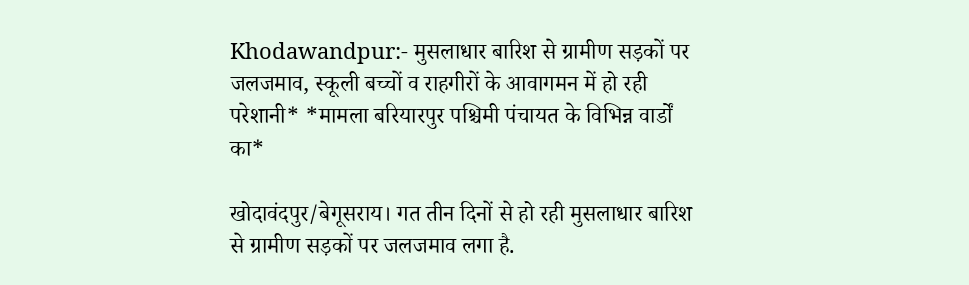Khodawandpur:- मुसलाधार बारिश से ग्रामीण सड़कों पर जलजमाव, स्कूली बच्चों व राहगीरों के आवागमन में हो रही परेशानी* *मामला बरियारपुर पश्चिमी पंचायत के विभिन्न वार्डों का*

खोदावंदपुर/बेगूसराय। गत तीन दिनों से हो रही मुसलाधार बारिश से ग्रामीण सड़कों पर जलजमाव लगा है.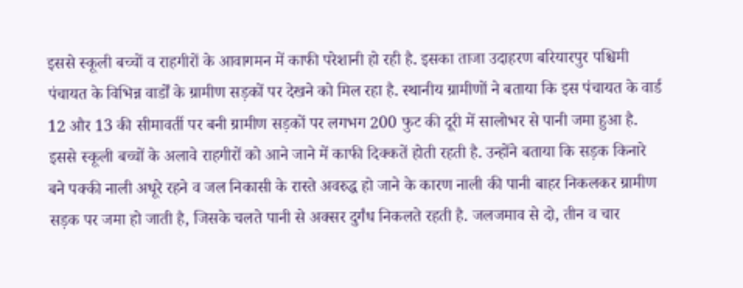इससे स्कूली बच्चों व राहगीरों के आवागमन में काफी परेशानी हो रही है. इसका ताजा उदाहरण बरियारपुर पश्चिमी पंचायत के विभिन्न वार्डों के ग्रामीण सड़कों पर देखने को मिल रहा है. स्थानीय ग्रामीणों ने बताया कि इस पंचायत के वार्ड 12 और 13 की सीमावर्ती पर बनी ग्रामीण सड़कों पर लगभग 200 फुट की दूरी में सालोभर से पानी जमा हुआ है. इससे स्कूली बच्चों के अलावे राहगीरों को आने जाने में काफी दिक्कतें होती रहती है. उन्होंने बताया कि सड़क किनारे बने पक्की नाली अधूरे रहने व जल निकासी के रास्ते अवरुद्ध हो जाने के कारण नाली की पानी बाहर निकलकर ग्रामीण सड़क पर जमा हो जाती है, जिसके चलते पानी से अक्सर दुर्गंध निकलते रहती है. जलजमाव से दो, तीन व चार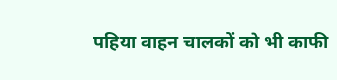पहिया वाहन चालकों को भी काफी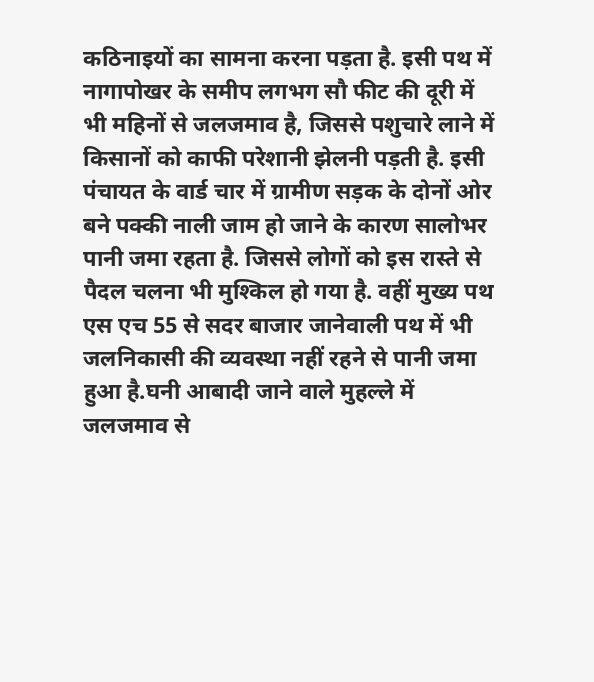कठिनाइयों का सामना करना पड़ता है. इसी पथ में नागापोखर के समीप लगभग सौ फीट की दूरी में भी महिनों से जलजमाव है, जिससे पशुचारे लाने में किसानों को काफी परेशानी झेलनी पड़ती है. इसी पंचायत के वार्ड चार में ग्रामीण सड़क के दोनों ओर बने पक्की नाली जाम हो जाने के कारण सालोभर पानी जमा रहता है. जिससे लोगों को इस रास्ते से पैदल चलना भी मुश्किल हो गया है. वहीं मुख्य पथ एस एच 55 से सदर बाजार जानेवाली पथ में भी जलनिकासी की व्यवस्था नहीं रहने से पानी जमा हुआ है.घनी आबादी जाने वाले मुहल्ले में जलजमाव से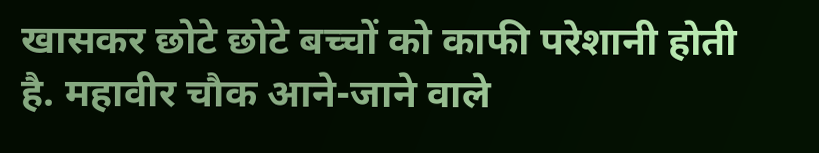खासकर छोटे छोटे बच्चों को काफी परेशानी होती है. महावीर चौक आने-जाने वाले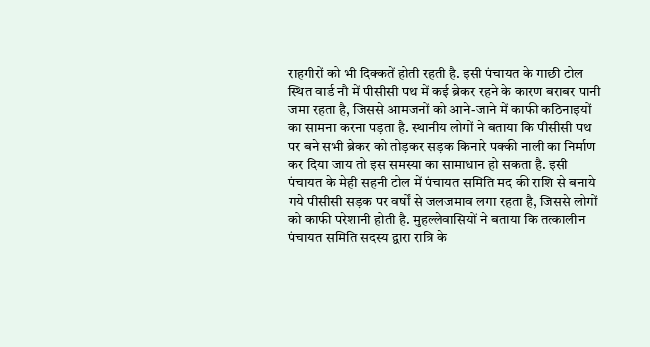राहगीरों को भी दिक्कतें होती रहती है. इसी पंचायत के गाछी टोल स्थित वार्ड नौ में पीसीसी पथ में कई ब्रेकर रहने के कारण बराबर पानी जमा रहता है, जिससे आमजनों को आने-जाने में काफी कठिनाइयों का सामना करना पड़ता है. स्थानीय लोगों ने बताया कि पीसीसी पथ पर बने सभी ब्रेकर को तोड़कर सड़क किनारे पक्की नाली का निर्माण कर दिया जाय तो इस समस्या का सामाधान हो सकता है. इसी पंचायत के मेही सहनी टोल में पंचायत समिति मद की राशि से बनाये गये पीसीसी सड़क पर वर्षों से जलजमाव लगा रहता है, जिससे लोगों को काफी परेशानी होती है. मुहल्लेवासियों ने बताया कि तत्कालीन पंचायत समिति सदस्य द्वारा रात्रि के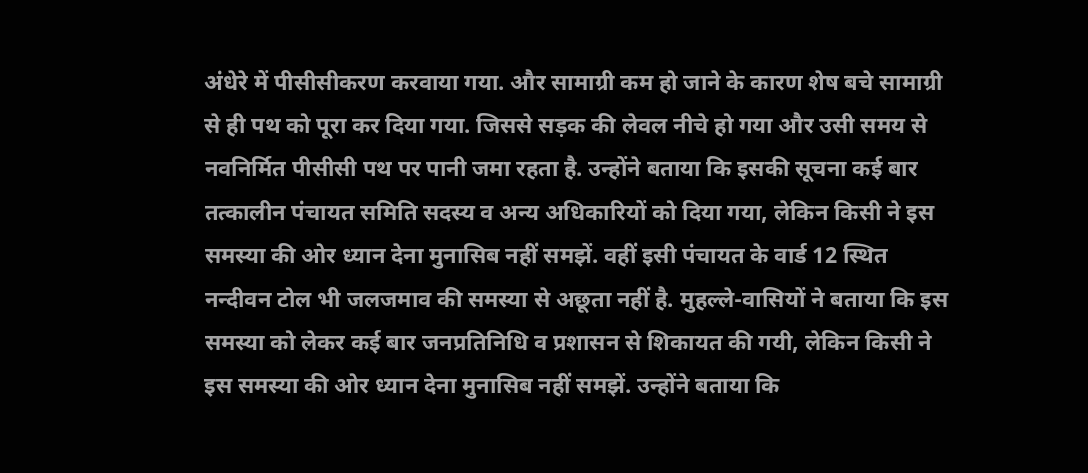अंधेरे में पीसीसीकरण करवाया गया. और सामाग्री कम हो जाने के कारण शेष बचे सामाग्री से ही पथ को पूरा कर दिया गया. जिससे सड़क की लेवल नीचे हो गया और उसी समय से नवनिर्मित पीसीसी पथ पर पानी जमा रहता है. उन्होंने बताया कि इसकी सूचना कई बार तत्कालीन पंचायत समिति सदस्य व अन्य अधिकारियों को दिया गया, लेकिन किसी ने इस समस्या की ओर ध्यान देना मुनासिब नहीं समझें. वहीं इसी पंचायत के वार्ड 12 स्थित नन्दीवन टोल भी जलजमाव की समस्या से अछूता नहीं है. मुहल्ले-वासियों ने बताया कि इस समस्या को लेकर कई बार जनप्रतिनिधि व प्रशासन से शिकायत की गयी, लेकिन किसी ने इस समस्या की ओर ध्यान देना मुनासिब नहीं समझें. उन्होंने बताया कि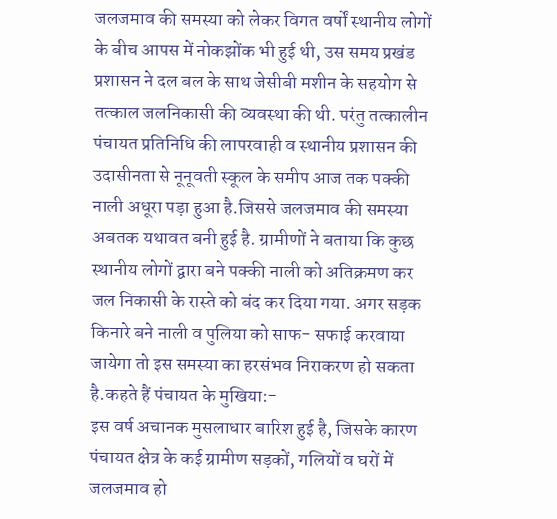जलजमाव की समस्या को लेकर विगत वर्षों स्थानीय लोगों के बीच आपस में नोकझोंक भी हुई थी, उस समय प्रखंड प्रशासन ने दल बल के साथ जेसीबी मशीन के सहयोग से तत्काल जलनिकासी की व्यवस्था की थी. परंतु तत्कालीन पंचायत प्रतिनिधि की लापरवाही व स्थानीय प्रशासन की उदासीनता से नूनूवती स्कूल के समीप आज तक पक्की नाली अधूरा पड़ा हुआ है.जिससे जलजमाव की समस्या अबतक यथावत बनी हुई है. ग्रामीणों ने बताया कि कुछ स्थानीय लोगों द्वारा बने पक्की नाली को अतिक्रमण कर जल निकासी के रास्ते को बंद कर दिया गया. अगर सड़क किनारे बने नाली व पुलिया को साफ- सफाई करवाया जायेगा तो इस समस्या का हरसंभव निराकरण हो सकता है.कहते हैं पंचायत के मुखिया:-
इस वर्ष अचानक मुसलाधार बारिश हुई है, जिसके कारण पंचायत क्षेत्र के कई ग्रामीण सड़कों, गलियों व घरों में जलजमाव हो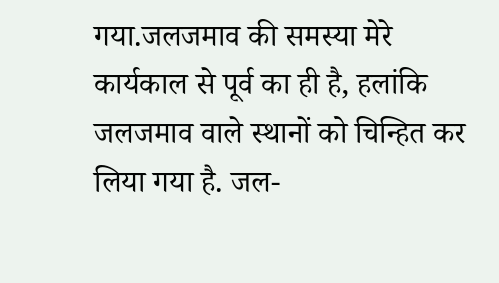गया.जलजमाव की समस्या मेरे कार्यकाल से पूर्व का ही है, हलांकि जलजमाव वाले स्थानों को चिन्हित कर लिया गया है. जल-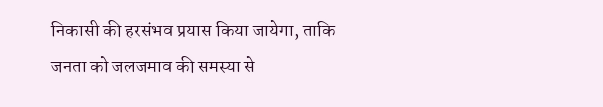निकासी की हरसंभव प्रयास किया जायेगा, ताकि जनता को जलजमाव की समस्या से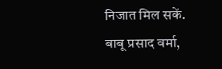निजात मिल सकें.
बाबू प्रसाद वर्मा,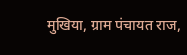मुखिया, ग्राम पंचायत राज,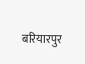बरियारपुर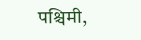पश्चिमी,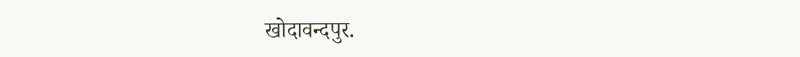खोदावन्दपुर.